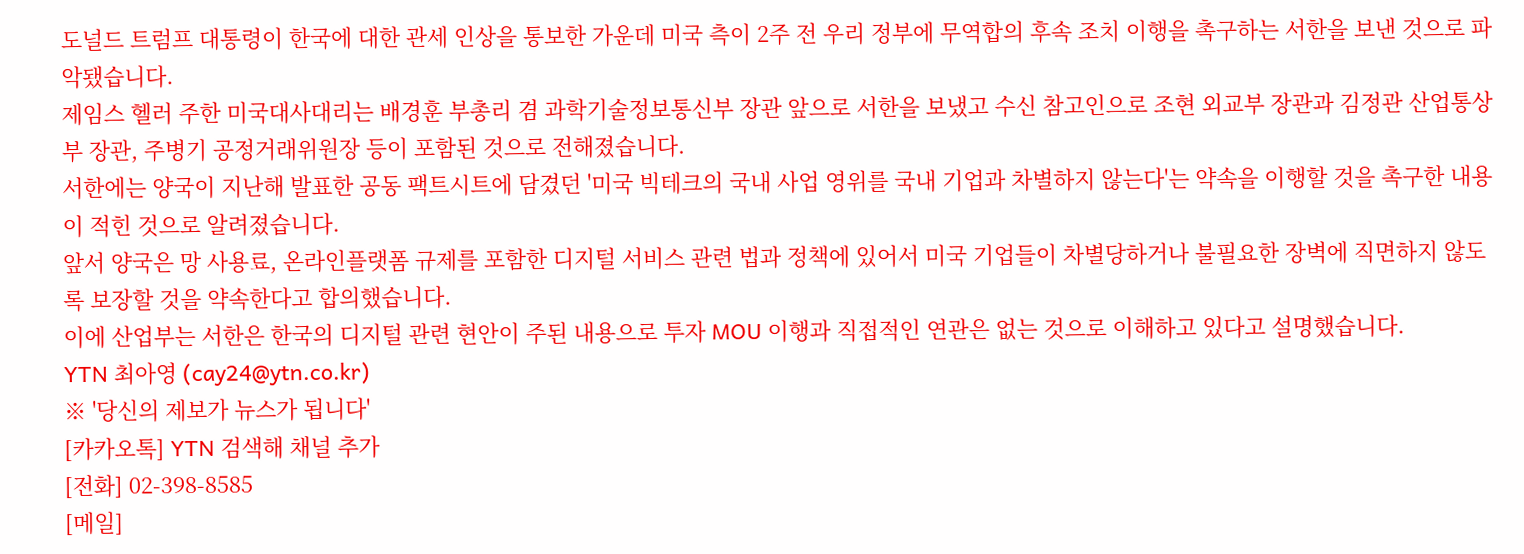도널드 트럼프 대통령이 한국에 대한 관세 인상을 통보한 가운데 미국 측이 2주 전 우리 정부에 무역합의 후속 조치 이행을 촉구하는 서한을 보낸 것으로 파악됐습니다.
제임스 헬러 주한 미국대사대리는 배경훈 부총리 겸 과학기술정보통신부 장관 앞으로 서한을 보냈고 수신 참고인으로 조현 외교부 장관과 김정관 산업통상부 장관, 주병기 공정거래위원장 등이 포함된 것으로 전해졌습니다.
서한에는 양국이 지난해 발표한 공동 팩트시트에 담겼던 '미국 빅테크의 국내 사업 영위를 국내 기업과 차별하지 않는다'는 약속을 이행할 것을 촉구한 내용이 적힌 것으로 알려졌습니다.
앞서 양국은 망 사용료, 온라인플랫폼 규제를 포함한 디지털 서비스 관련 법과 정책에 있어서 미국 기업들이 차별당하거나 불필요한 장벽에 직면하지 않도록 보장할 것을 약속한다고 합의했습니다.
이에 산업부는 서한은 한국의 디지털 관련 현안이 주된 내용으로 투자 MOU 이행과 직접적인 연관은 없는 것으로 이해하고 있다고 설명했습니다.
YTN 최아영 (cay24@ytn.co.kr)
※ '당신의 제보가 뉴스가 됩니다'
[카카오톡] YTN 검색해 채널 추가
[전화] 02-398-8585
[메일]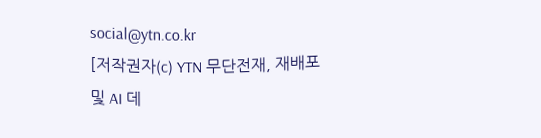social@ytn.co.kr
[저작권자(c) YTN 무단전재, 재배포 및 AI 데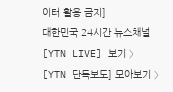이터 활용 금지]
대한민국 24시간 뉴스채널 [YTN LIVE] 보기 〉
[YTN 단독보도] 모아보기 〉